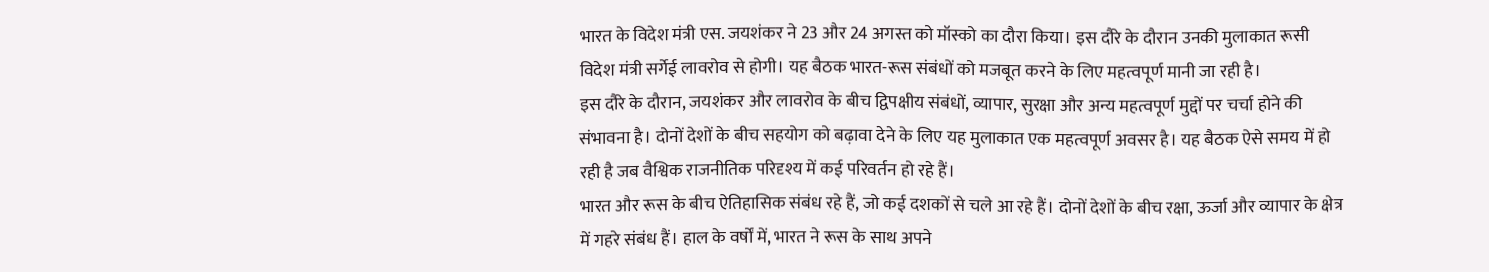भारत के विदेश मंत्री एस. जयशंकर ने 23 और 24 अगस्त को मॉस्को का दौरा किया। इस दौरे के दौरान उनकी मुलाकात रूसी विदेश मंत्री सर्गेई लावरोव से होगी। यह बैठक भारत-रूस संबंधों को मजबूत करने के लिए महत्वपूर्ण मानी जा रही है।
इस दौरे के दौरान, जयशंकर और लावरोव के बीच द्विपक्षीय संबंधों, व्यापार, सुरक्षा और अन्य महत्वपूर्ण मुद्दों पर चर्चा होने की संभावना है। दोनों देशों के बीच सहयोग को बढ़ावा देने के लिए यह मुलाकात एक महत्वपूर्ण अवसर है। यह बैठक ऐसे समय में हो रही है जब वैश्विक राजनीतिक परिदृश्य में कई परिवर्तन हो रहे हैं।
भारत और रूस के बीच ऐतिहासिक संबंध रहे हैं, जो कई दशकों से चले आ रहे हैं। दोनों देशों के बीच रक्षा, ऊर्जा और व्यापार के क्षेत्र में गहरे संबंध हैं। हाल के वर्षों में, भारत ने रूस के साथ अपने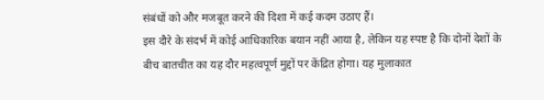संबंधों को और मजबूत करने की दिशा में कई कदम उठाए हैं।
इस दौरे के संदर्भ में कोई आधिकारिक बयान नहीं आया है, लेकिन यह स्पष्ट है कि दोनों देशों के बीच बातचीत का यह दौर महत्वपूर्ण मुद्दों पर केंद्रित होगा। यह मुलाकात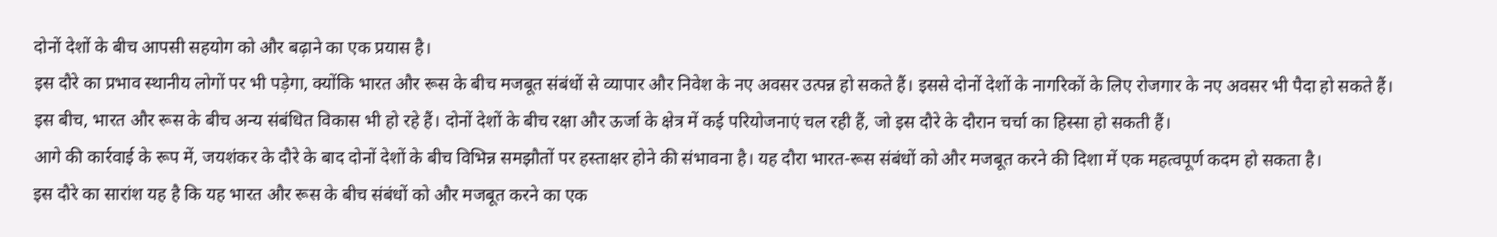दोनों देशों के बीच आपसी सहयोग को और बढ़ाने का एक प्रयास है।
इस दौरे का प्रभाव स्थानीय लोगों पर भी पड़ेगा, क्योंकि भारत और रूस के बीच मजबूत संबंधों से व्यापार और निवेश के नए अवसर उत्पन्न हो सकते हैं। इससे दोनों देशों के नागरिकों के लिए रोजगार के नए अवसर भी पैदा हो सकते हैं।
इस बीच, भारत और रूस के बीच अन्य संबंधित विकास भी हो रहे हैं। दोनों देशों के बीच रक्षा और ऊर्जा के क्षेत्र में कई परियोजनाएं चल रही हैं, जो इस दौरे के दौरान चर्चा का हिस्सा हो सकती हैं।
आगे की कार्रवाई के रूप में, जयशंकर के दौरे के बाद दोनों देशों के बीच विभिन्न समझौतों पर हस्ताक्षर होने की संभावना है। यह दौरा भारत-रूस संबंधों को और मजबूत करने की दिशा में एक महत्वपूर्ण कदम हो सकता है।
इस दौरे का सारांश यह है कि यह भारत और रूस के बीच संबंधों को और मजबूत करने का एक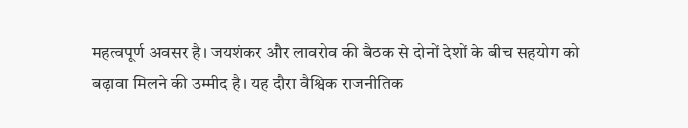महत्वपूर्ण अवसर है। जयशंकर और लावरोव की बैठक से दोनों देशों के बीच सहयोग को बढ़ावा मिलने की उम्मीद है। यह दौरा वैश्विक राजनीतिक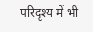परिदृश्य में भी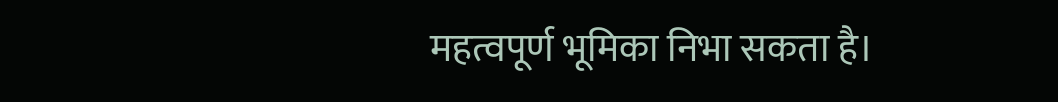महत्वपूर्ण भूमिका निभा सकता है।